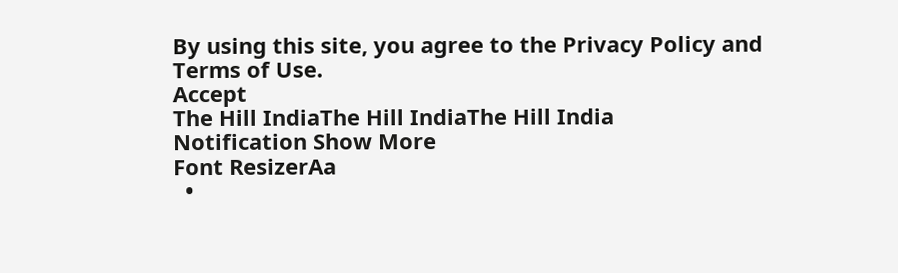By using this site, you agree to the Privacy Policy and Terms of Use.
Accept
The Hill IndiaThe Hill IndiaThe Hill India
Notification Show More
Font ResizerAa
  •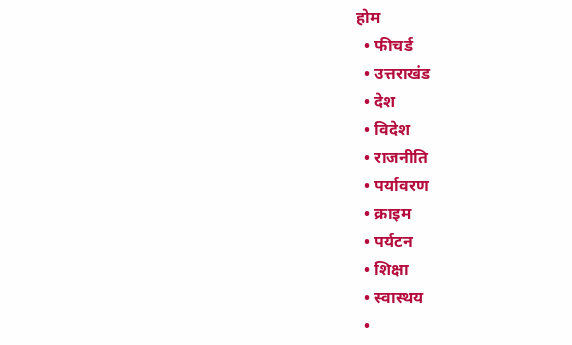होम
  • फीचर्ड
  • उत्तराखंड
  • देश
  • विदेश
  • राजनीति
  • पर्यावरण
  • क्राइम
  • पर्यटन
  • शिक्षा
  • स्वास्थय
  •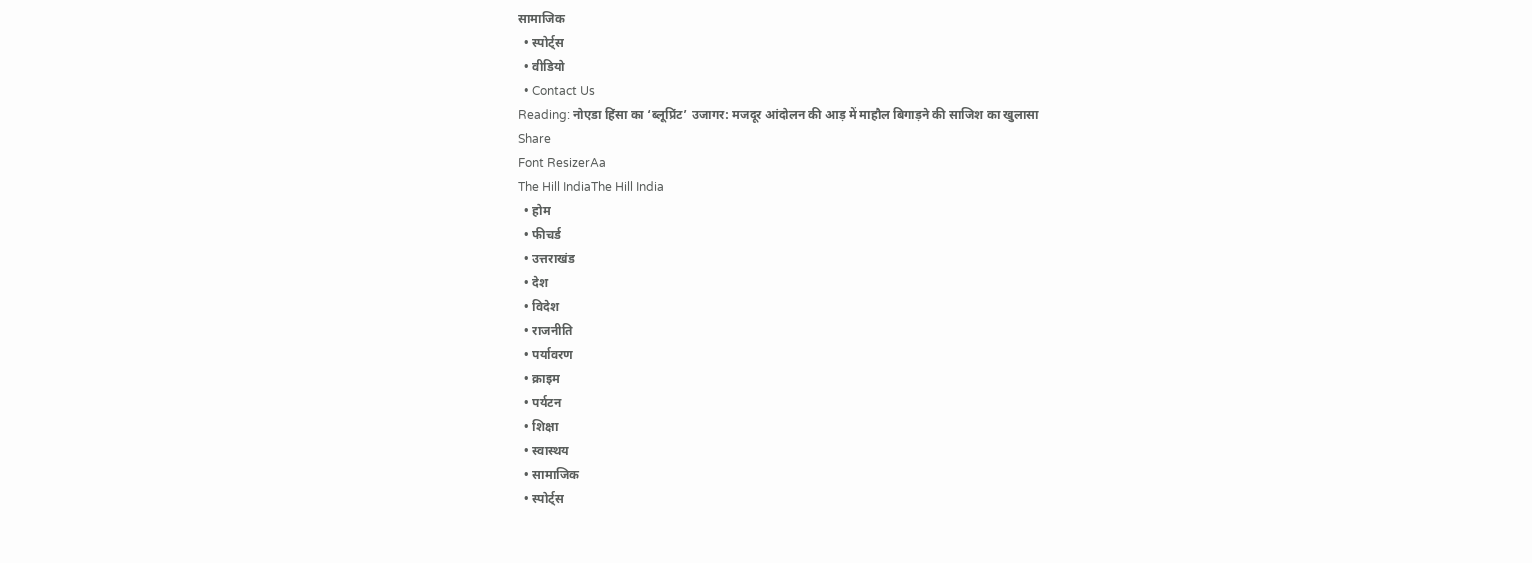सामाजिक
  • स्पोर्ट्स
  • वीडियो
  • Contact Us
Reading: नोएडा हिंसा का ‘ब्लूप्रिंट’ उजागर: मजदूर आंदोलन की आड़ में माहौल बिगाड़ने की साजिश का खुलासा
Share
Font ResizerAa
The Hill IndiaThe Hill India
  • होम
  • फीचर्ड
  • उत्तराखंड
  • देश
  • विदेश
  • राजनीति
  • पर्यावरण
  • क्राइम
  • पर्यटन
  • शिक्षा
  • स्वास्थय
  • सामाजिक
  • स्पोर्ट्स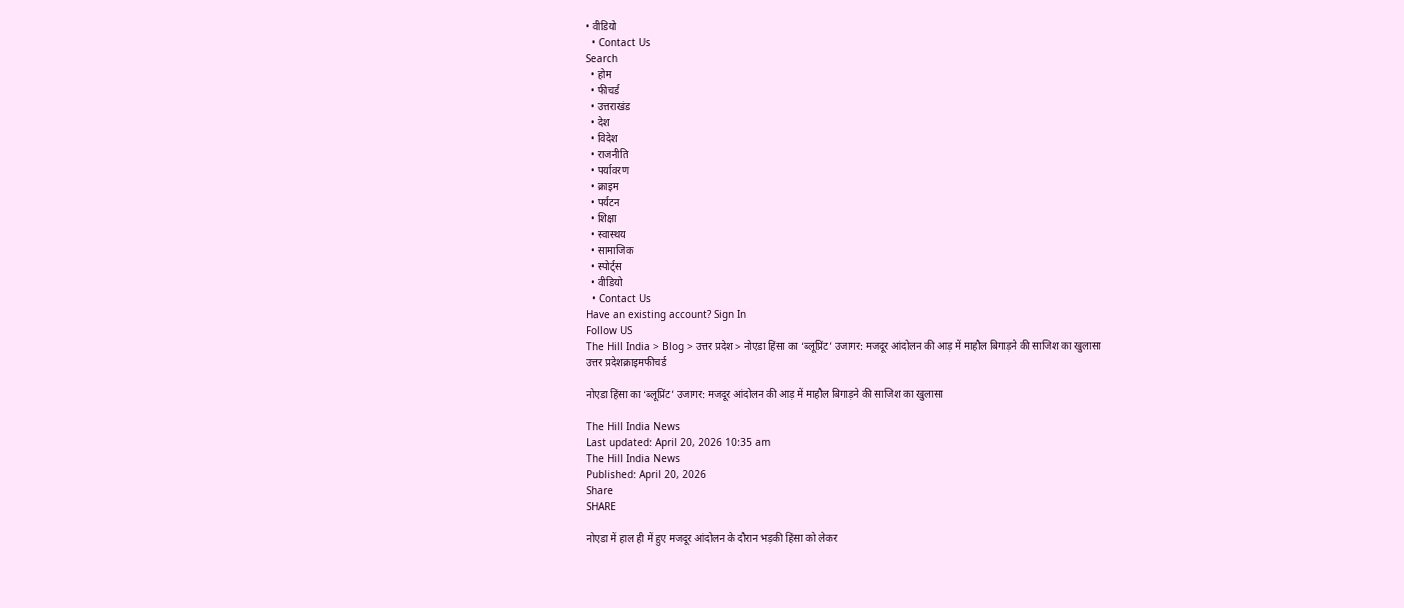• वीडियो
  • Contact Us
Search
  • होम
  • फीचर्ड
  • उत्तराखंड
  • देश
  • विदेश
  • राजनीति
  • पर्यावरण
  • क्राइम
  • पर्यटन
  • शिक्षा
  • स्वास्थय
  • सामाजिक
  • स्पोर्ट्स
  • वीडियो
  • Contact Us
Have an existing account? Sign In
Follow US
The Hill India > Blog > उत्तर प्रदेश > नोएडा हिंसा का ‘ब्लूप्रिंट’ उजागर: मजदूर आंदोलन की आड़ में माहौल बिगाड़ने की साजिश का खुलासा
उत्तर प्रदेशक्राइमफीचर्ड

नोएडा हिंसा का ‘ब्लूप्रिंट’ उजागर: मजदूर आंदोलन की आड़ में माहौल बिगाड़ने की साजिश का खुलासा

The Hill India News
Last updated: April 20, 2026 10:35 am
The Hill India News
Published: April 20, 2026
Share
SHARE

नोएडा में हाल ही में हुए मजदूर आंदोलन के दौरान भड़की हिंसा को लेकर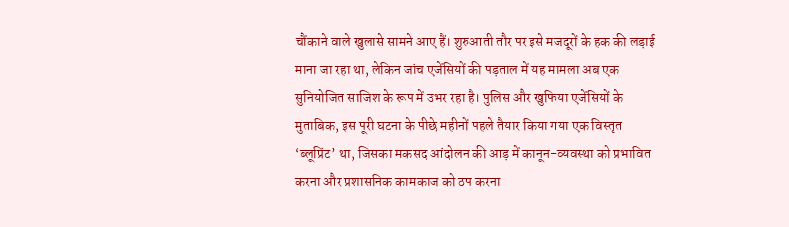चौंकाने वाले खुलासे सामने आए हैं। शुरुआती तौर पर इसे मजदूरों के हक की लड़ाई माना जा रहा था, लेकिन जांच एजेंसियों की पड़ताल में यह मामला अब एक सुनियोजित साजिश के रूप में उभर रहा है। पुलिस और खुफिया एजेंसियों के मुताबिक, इस पूरी घटना के पीछे महीनों पहले तैयार किया गया एक विस्तृत ‘ब्लूप्रिंट’ था, जिसका मकसद आंदोलन की आड़ में कानून-व्यवस्था को प्रभावित करना और प्रशासनिक कामकाज को ठप करना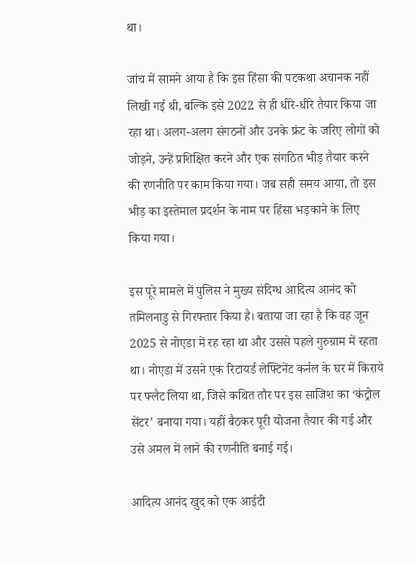था।

जांच में सामने आया है कि इस हिंसा की पटकथा अचानक नहीं लिखी गई थी, बल्कि इसे 2022 से ही धीरे-धीरे तैयार किया जा रहा था। अलग-अलग संगठनों और उनके फ्रंट के जरिए लोगों को जोड़ने, उन्हें प्रशिक्षित करने और एक संगठित भीड़ तैयार करने की रणनीति पर काम किया गया। जब सही समय आया, तो इस भीड़ का इस्तेमाल प्रदर्शन के नाम पर हिंसा भड़काने के लिए किया गया।

इस पूरे मामले में पुलिस ने मुख्य संदिग्ध आदित्य आनंद को तमिलनाडु से गिरफ्तार किया है। बताया जा रहा है कि वह जून 2025 से नोएडा में रह रहा था और उससे पहले गुरुग्राम में रहता था। नोएडा में उसने एक रिटायर्ड लेफ्टिनेंट कर्नल के घर में किराये पर फ्लैट लिया था, जिसे कथित तौर पर इस साजिश का ‘कंट्रोल सेंटर’ बनाया गया। यहीं बैठकर पूरी योजना तैयार की गई और उसे अमल में लाने की रणनीति बनाई गई।

आदित्य आनंद खुद को एक आईटी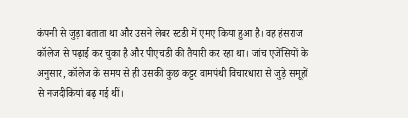कंपनी से जुड़ा बताता था और उसने लेबर स्टडी में एमए किया हुआ है। वह हंसराज कॉलेज से पढ़ाई कर चुका है और पीएचडी की तैयारी कर रहा था। जांच एजेंसियों के अनुसार, कॉलेज के समय से ही उसकी कुछ कट्टर वामपंथी विचारधारा से जुड़े समूहों से नजदीकियां बढ़ गई थीं।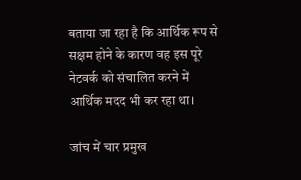बताया जा रहा है कि आर्थिक रूप से सक्षम होने के कारण वह इस पूरे नेटवर्क को संचालित करने में आर्थिक मदद भी कर रहा था।

जांच में चार प्रमुख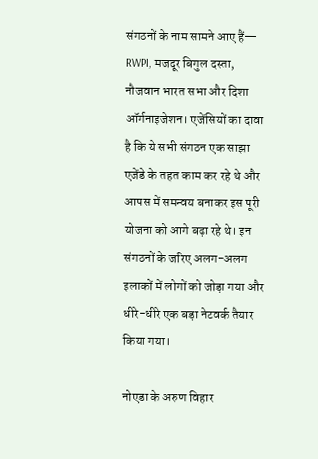संगठनों के नाम सामने आए हैं— RWPI, मजदूर बिगुल दस्ता, नौजवान भारत सभा और दिशा ऑर्गनाइजेशन। एजेंसियों का दावा है कि ये सभी संगठन एक साझा एजेंडे के तहत काम कर रहे थे और आपस में समन्वय बनाकर इस पूरी योजना को आगे बढ़ा रहे थे। इन संगठनों के जरिए अलग-अलग इलाकों में लोगों को जोड़ा गया और धीरे-धीरे एक बड़ा नेटवर्क तैयार किया गया।

नोएडा के अरुण विहार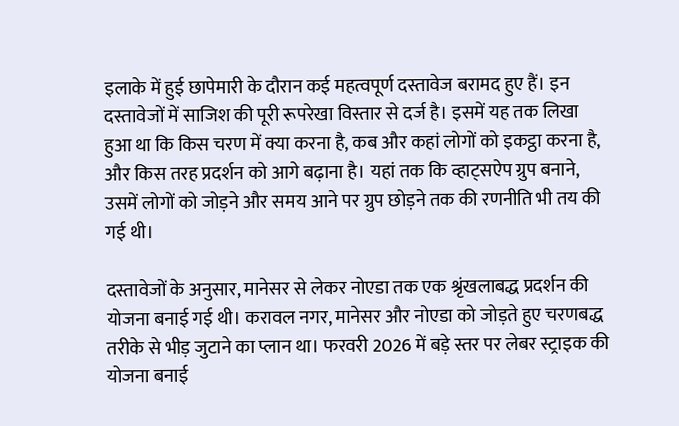इलाके में हुई छापेमारी के दौरान कई महत्वपूर्ण दस्तावेज बरामद हुए हैं। इन दस्तावेजों में साजिश की पूरी रूपरेखा विस्तार से दर्ज है। इसमें यह तक लिखा हुआ था कि किस चरण में क्या करना है, कब और कहां लोगों को इकट्ठा करना है, और किस तरह प्रदर्शन को आगे बढ़ाना है। यहां तक कि व्हाट्सऐप ग्रुप बनाने, उसमें लोगों को जोड़ने और समय आने पर ग्रुप छोड़ने तक की रणनीति भी तय की गई थी।

दस्तावेजों के अनुसार, मानेसर से लेकर नोएडा तक एक श्रृंखलाबद्ध प्रदर्शन की योजना बनाई गई थी। करावल नगर, मानेसर और नोएडा को जोड़ते हुए चरणबद्ध तरीके से भीड़ जुटाने का प्लान था। फरवरी 2026 में बड़े स्तर पर लेबर स्ट्राइक की योजना बनाई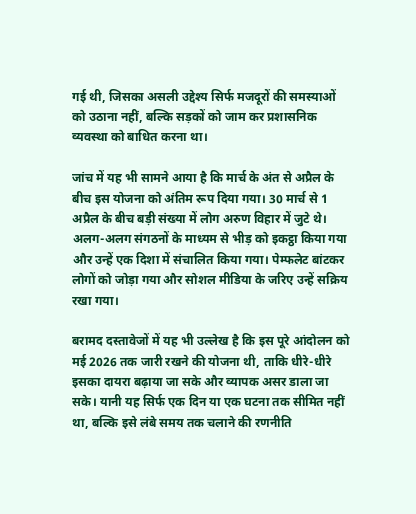गई थी, जिसका असली उद्देश्य सिर्फ मजदूरों की समस्याओं को उठाना नहीं, बल्कि सड़कों को जाम कर प्रशासनिक व्यवस्था को बाधित करना था।

जांच में यह भी सामने आया है कि मार्च के अंत से अप्रैल के बीच इस योजना को अंतिम रूप दिया गया। 30 मार्च से 1 अप्रैल के बीच बड़ी संख्या में लोग अरुण विहार में जुटे थे। अलग-अलग संगठनों के माध्यम से भीड़ को इकट्ठा किया गया और उन्हें एक दिशा में संचालित किया गया। पेम्फलेट बांटकर लोगों को जोड़ा गया और सोशल मीडिया के जरिए उन्हें सक्रिय रखा गया।

बरामद दस्तावेजों में यह भी उल्लेख है कि इस पूरे आंदोलन को मई 2026 तक जारी रखने की योजना थी, ताकि धीरे-धीरे इसका दायरा बढ़ाया जा सके और व्यापक असर डाला जा सके। यानी यह सिर्फ एक दिन या एक घटना तक सीमित नहीं था, बल्कि इसे लंबे समय तक चलाने की रणनीति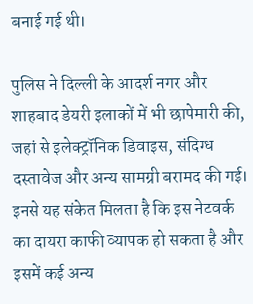बनाई गई थी।

पुलिस ने दिल्ली के आदर्श नगर और शाहबाद डेयरी इलाकों में भी छापेमारी की, जहां से इलेक्ट्रॉनिक डिवाइस, संदिग्ध दस्तावेज और अन्य सामग्री बरामद की गई। इनसे यह संकेत मिलता है कि इस नेटवर्क का दायरा काफी व्यापक हो सकता है और इसमें कई अन्य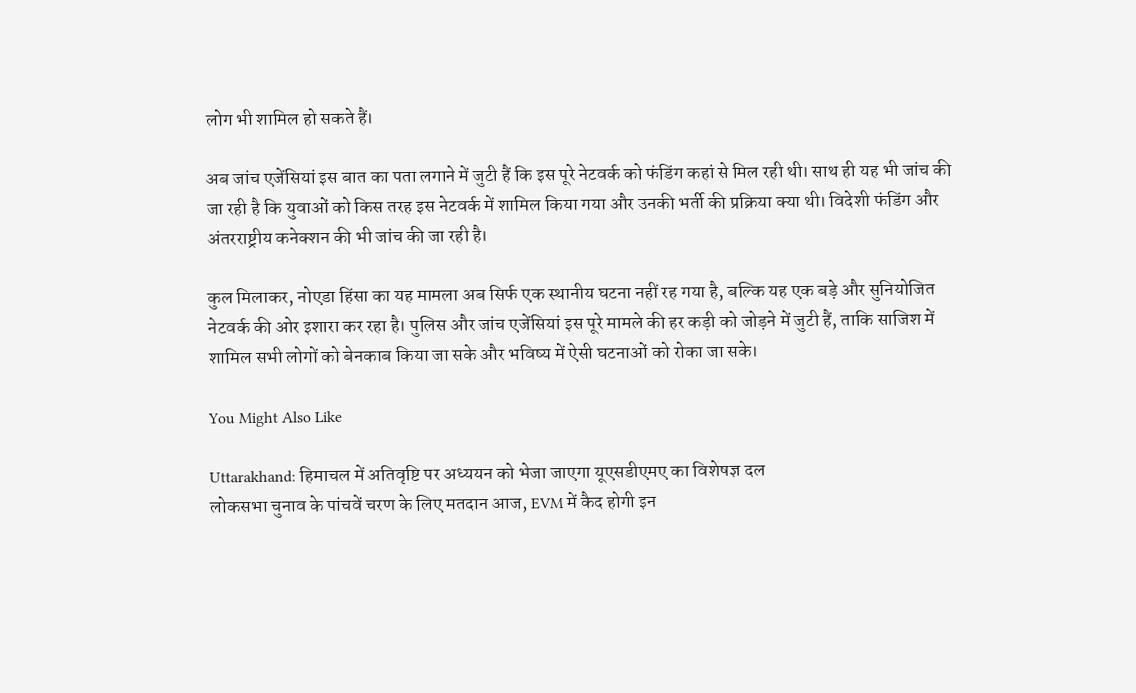लोग भी शामिल हो सकते हैं।

अब जांच एजेंसियां इस बात का पता लगाने में जुटी हैं कि इस पूरे नेटवर्क को फंडिंग कहां से मिल रही थी। साथ ही यह भी जांच की जा रही है कि युवाओं को किस तरह इस नेटवर्क में शामिल किया गया और उनकी भर्ती की प्रक्रिया क्या थी। विदेशी फंडिंग और अंतरराष्ट्रीय कनेक्शन की भी जांच की जा रही है।

कुल मिलाकर, नोएडा हिंसा का यह मामला अब सिर्फ एक स्थानीय घटना नहीं रह गया है, बल्कि यह एक बड़े और सुनियोजित नेटवर्क की ओर इशारा कर रहा है। पुलिस और जांच एजेंसियां इस पूरे मामले की हर कड़ी को जोड़ने में जुटी हैं, ताकि साजिश में शामिल सभी लोगों को बेनकाब किया जा सके और भविष्य में ऐसी घटनाओं को रोका जा सके।

You Might Also Like

Uttarakhand: हिमाचल में अतिवृष्टि पर अध्ययन को भेजा जाएगा यूएसडीएमए का विशेषज्ञ दल
लोकसभा चुनाव के पांचवें चरण के लिए मतदान आज, EVM में कैद होगी इन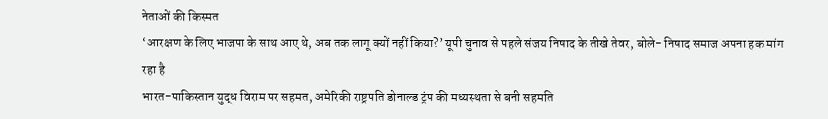नेताओं की किस्मत
‘आरक्षण के लिए भाजपा के साथ आए थे, अब तक लागू क्यों नहीं किया?’ यूपी चुनाव से पहले संजय निषाद के तीखे तेवर, बोले- निषाद समाज अपना हक मांग रहा है
भारत-पाकिस्तान युद्ध विराम पर सहमत, अमेरिकी राष्ट्रपति डोनाल्ड ट्रंप की मध्यस्थता से बनी सहमति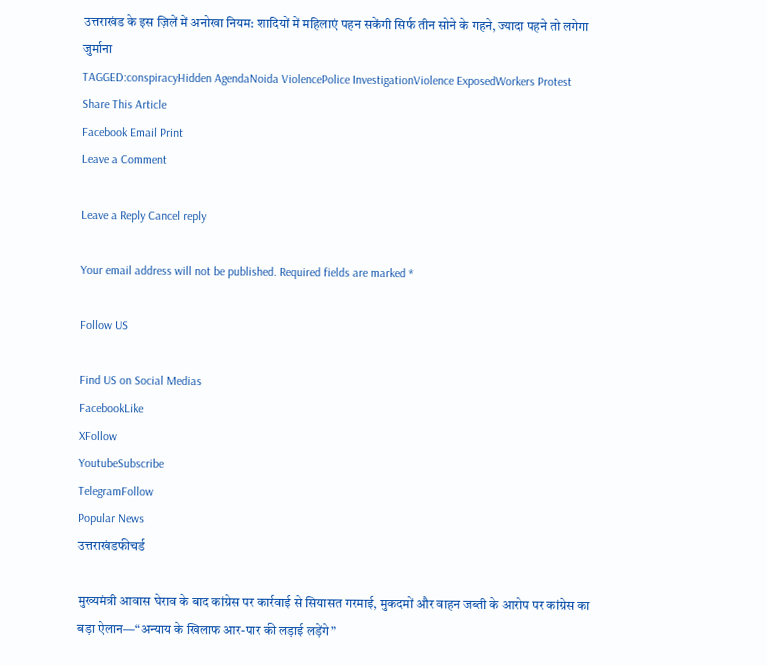उत्तराखंड के इस ज़िलें में अनोखा नियम: शादियों में महिलाएं पहन सकेंगी सिर्फ तीन सोने के गहने, ज्यादा पहने तो लगेगा जुर्माना
TAGGED:conspiracyHidden AgendaNoida ViolencePolice InvestigationViolence ExposedWorkers Protest
Share This Article
Facebook Email Print
Leave a Comment

Leave a Reply Cancel reply

Your email address will not be published. Required fields are marked *

Follow US

Find US on Social Medias
FacebookLike
XFollow
YoutubeSubscribe
TelegramFollow
Popular News
उत्तराखंडफीचर्ड

मुख्यमंत्री आवास घेराव के बाद कांग्रेस पर कार्रवाई से सियासत गरमाई, मुकदमों और वाहन जब्ती के आरोप पर कांग्रेस का बड़ा ऐलान—“अन्याय के खिलाफ आर-पार की लड़ाई लड़ेंगे”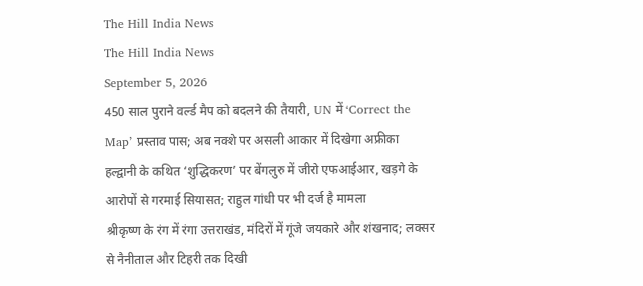The Hill India News
The Hill India News
September 5, 2026
450 साल पुराने वर्ल्ड मैप को बदलने की तैयारी, UN में ‘Correct the Map’ प्रस्ताव पास; अब नक्शे पर असली आकार में दिखेगा अफ्रीका
हल्द्वानी के कथित ‘शुद्धिकरण’ पर बेंगलुरु में जीरो एफआईआर, खड़गे के आरोपों से गरमाई सियासत; राहुल गांधी पर भी दर्ज है मामला
श्रीकृष्ण के रंग में रंगा उत्तराखंड, मंदिरों में गूंजे जयकारे और शंखनाद; लक्सर से नैनीताल और टिहरी तक दिखी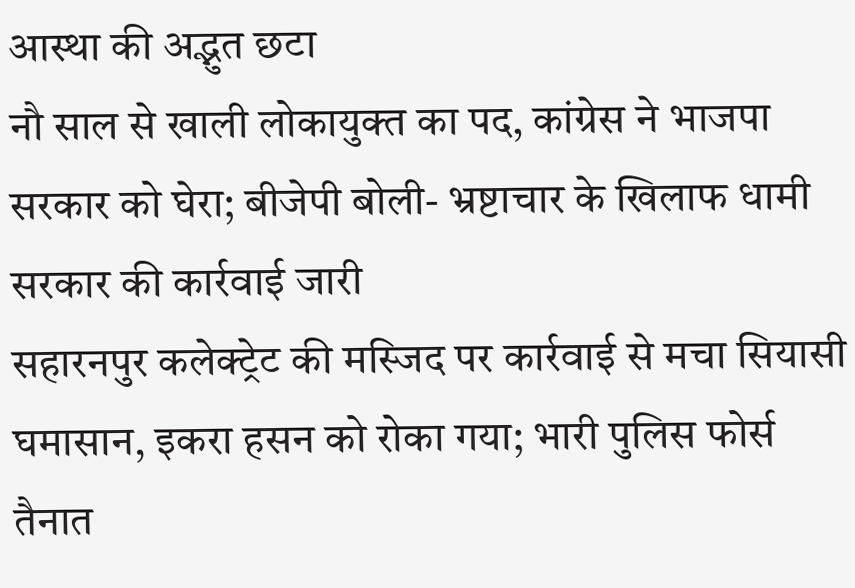आस्था की अद्भुत छटा
नौ साल से खाली लोकायुक्त का पद, कांग्रेस ने भाजपा सरकार को घेरा; बीजेपी बोली- भ्रष्टाचार के खिलाफ धामी सरकार की कार्रवाई जारी
सहारनपुर कलेक्ट्रेट की मस्जिद पर कार्रवाई से मचा सियासी घमासान, इकरा हसन को रोका गया; भारी पुलिस फोर्स तैनात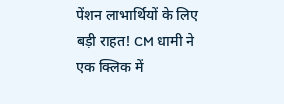पेंशन लाभार्थियों के लिए बड़ी राहत! CM धामी ने एक क्लिक में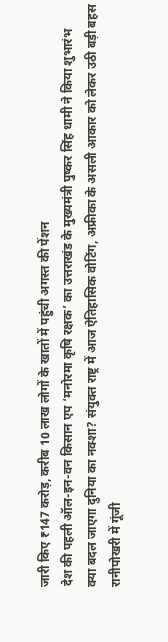जारी किए ₹147 करोड़, करीब 10 लाख लोगों के खातों में पहुंची अगस्त की पेंशन
देश की पहली ऑल-इन-वन किसान एप ‘मनोरमा कृषि रक्षक’ का उत्तराखंड के मुख्यमंत्री पुष्कर सिंह धामी ने किया शुभारंभ
क्या बदल जाएगा दुनिया का नक्शा? संयुक्त राष्ट्र में आज ऐतिहासिक वोटिंग, अफ्रीका के असली आकार को लेकर उठी बड़ी बहस
रानीपोखरी में गूंजी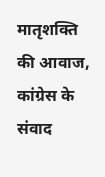मातृशक्ति की आवाज, कांग्रेस के संवाद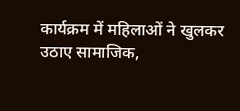कार्यक्रम में महिलाओं ने खुलकर उठाए सामाजिक,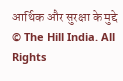आर्थिक और सुरक्षा के मुद्दे
© The Hill India. All Rights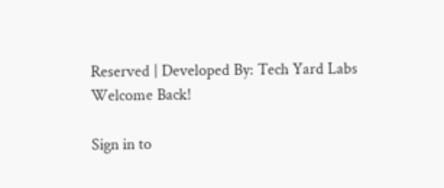Reserved | Developed By: Tech Yard Labs
Welcome Back!

Sign in to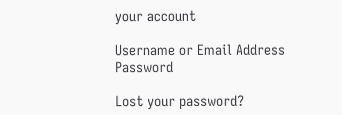your account

Username or Email Address
Password

Lost your password?